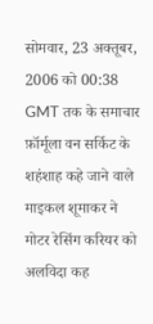सोमवार, 23 अक्तूबर, 2006 को 00:38 GMT तक के समाचार
फ़ॉर्मूला वन सर्किट के शहंशाह कहे जाने वाले माइकल शूमाकर ने मोटर रेसिंग करियर को अलविदा कह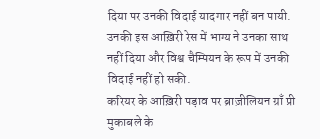दिया पर उनकी विदाई यादगार नहीं बन पायी.
उनकी इस आख़िरी रेस में भाग्य ने उनका साथ नहीं दिया और विश्व चैम्पियन के रूप में उनकी विदाई नहीं हो सकी.
करियर के आख़िरी पड़ाव पर ब्राज़ीलियन ग्राँ प्री मुकाबले के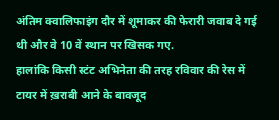अंतिम क्वालिफाइंग दौर में शूमाकर की फेरारी जवाब दे गई थी और वे 10 वें स्थान पर खिसक गए.
हालांकि किसी स्टंट अभिनेता की तरह रविवार की रेस में टायर में ख़राबी आने के बावजूद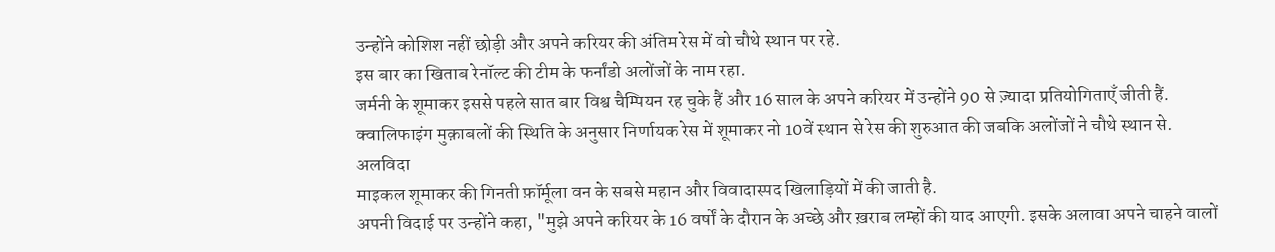उन्होंने कोशिश नहीं छोड़ी और अपने करियर की अंतिम रेस में वो चौथे स्थान पर रहे.
इस बार का खिताब रेनॉल्ट की टीम के फर्नांडो अलोंजों के नाम रहा.
जर्मनी के शूमाकर इससे पहले सात बार विश्व चैम्पियन रह चुके हैं और 16 साल के अपने करियर में उन्होंने 90 से ज़्यादा प्रतियोगिताएँ जीती हैं.
क्वालिफाइंग मुक़ाबलों की स्थिति के अनुसार निर्णायक रेस में शूमाकर नो 10वें स्थान से रेस की शुरुआत की जबकि अलोंजों ने चौथे स्थान से.
अलविदा
माइकल शूमाकर की गिनती फ़ॉर्मूला वन के सबसे महान और विवादास्पद खिलाड़ियों में की जाती है.
अपनी विदाई पर उन्होंने कहा, "मुझे अपने करियर के 16 वर्षों के दौरान के अच्छे और ख़राब लम्हों की याद आएगी. इसके अलावा अपने चाहने वालों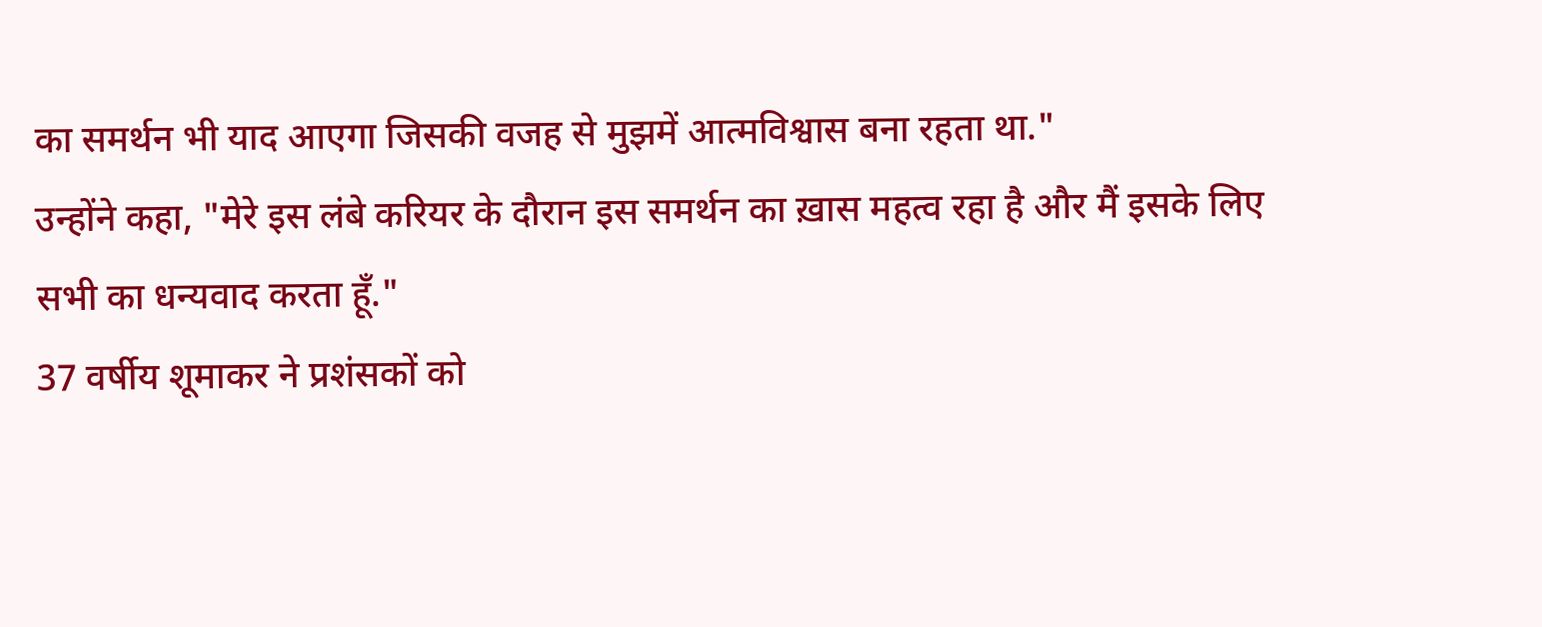का समर्थन भी याद आएगा जिसकी वजह से मुझमें आत्मविश्वास बना रहता था."
उन्होंने कहा, "मेरे इस लंबे करियर के दौरान इस समर्थन का ख़ास महत्व रहा है और मैं इसके लिए सभी का धन्यवाद करता हूँ."
37 वर्षीय शूमाकर ने प्रशंसकों को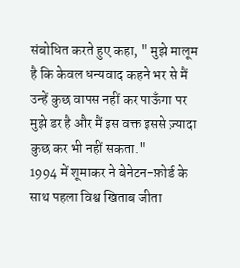संबोधित करते हुए कहा, " मुझे मालूम है कि केवल धन्यवाद कहने भर से मैं उन्हें कुछ वापस नहीं कर पाऊँगा पर मुझे डर है और मैं इस वक्त इससे ज़्यादा कुछ कर भी नहीं सकता."
1994 में शूमाकर ने बेनेटन-फ़ोर्ड के साथ पहला विश्व खिताब जीता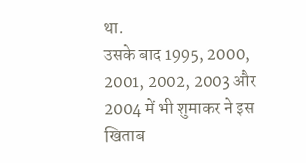था.
उसके बाद 1995, 2000, 2001, 2002, 2003 और 2004 में भी शुमाकर ने इस खिताब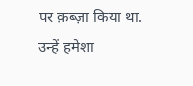पर क़ब्ज़ा किया था.
उन्हें हमेशा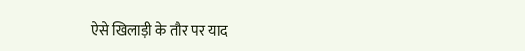ऐसे खिलाड़ी के तौर पर याद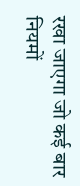रखा जाएगा जो कई बार नियमों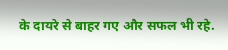के दायरे से बाहर गए और सफल भी रहे.